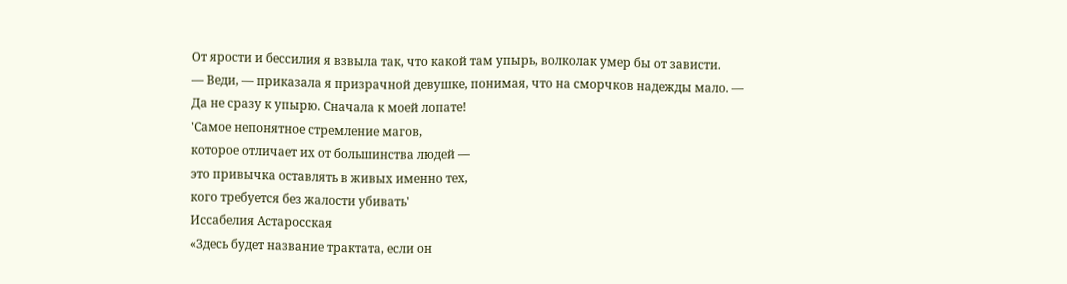От ярости и бессилия я взвыла так, что какой там упырь, волколак умер бы от зависти.
— Веди, — приказала я призрачной девушке, понимая, что на сморчков надежды мало. — Да не сразу к упырю. Сначала к моей лопате!
'Самое непонятное стремление магов,
которое отличает их от большинства людей —
это привычка оставлять в живых именно тех,
кого требуется без жалости убивать'
Иссабелия Астаросская
«Здесь будет название трактата, если он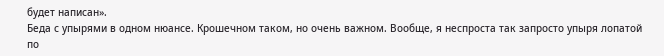будет написан».
Беда с упырями в одном нюансе. Крошечном таком, но очень важном. Вообще, я неспроста так запросто упыря лопатой по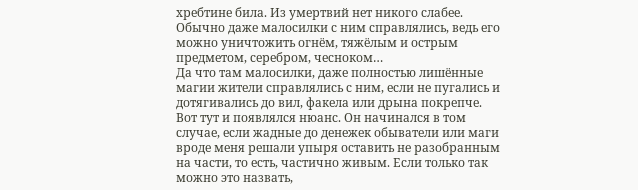хребтине била. Из умертвий нет никого слабее. Обычно даже малосилки с ним справлялись, ведь его можно уничтожить огнём, тяжёлым и острым предметом, серебром, чесноком…
Да что там малосилки, даже полностью лишённые магии жители справлялись с ним, если не пугались и дотягивались до вил, факела или дрына покрепче.
Вот тут и появлялся нюанс. Он начинался в том случае, если жадные до денежек обыватели или маги вроде меня решали упыря оставить не разобранным на части, то есть, частично живым. Если только так можно это назвать,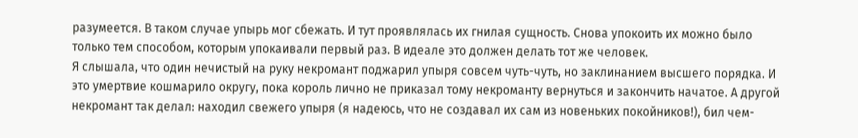разумеется. В таком случае упырь мог сбежать. И тут проявлялась их гнилая сущность. Снова упокоить их можно было только тем способом, которым упокаивали первый раз. В идеале это должен делать тот же человек.
Я слышала, что один нечистый на руку некромант поджарил упыря совсем чуть-чуть, но заклинанием высшего порядка. И это умертвие кошмарило округу, пока король лично не приказал тому некроманту вернуться и закончить начатое. А другой некромант так делал: находил свежего упыря (я надеюсь, что не создавал их сам из новеньких покойников!), бил чем-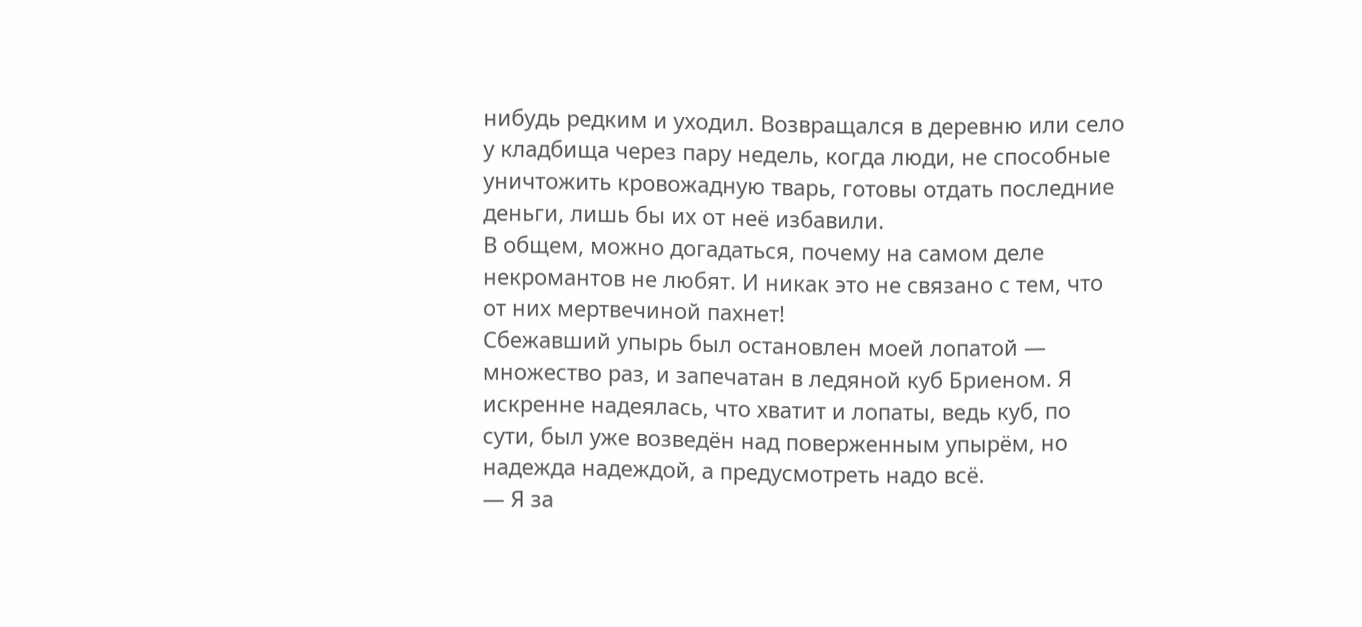нибудь редким и уходил. Возвращался в деревню или село у кладбища через пару недель, когда люди, не способные уничтожить кровожадную тварь, готовы отдать последние деньги, лишь бы их от неё избавили.
В общем, можно догадаться, почему на самом деле некромантов не любят. И никак это не связано с тем, что от них мертвечиной пахнет!
Сбежавший упырь был остановлен моей лопатой — множество раз, и запечатан в ледяной куб Бриеном. Я искренне надеялась, что хватит и лопаты, ведь куб, по сути, был уже возведён над поверженным упырём, но надежда надеждой, а предусмотреть надо всё.
— Я за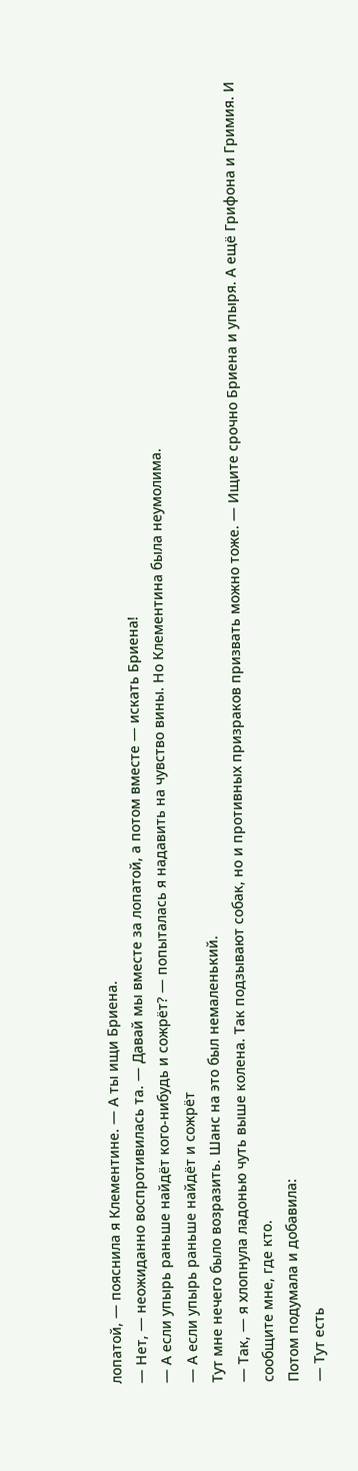лопатой, — пояснила я Клементине. — А ты ищи Бриена.
— Нет, — неожиданно воспротивилась та. — Давай мы вместе за лопатой, а потом вместе — искать Бриена!
— А если упырь раньше найдёт кого-нибудь и сожрёт? — попыталась я надавить на чувство вины. Но Клементина была неумолима.
— А если упырь раньше найдёт и сожрёт
Тут мне нечего было возразить. Шанс на это был немаленький.
— Так, — я хлопнула ладонью чуть выше колена. Так подзывают собак, но и противных призраков призвать можно тоже. — Ищите срочно Бриена и упыря. А ещё Грифона и Гримия. И сообщите мне, где кто.
Потом подумала и добавила:
— Тут есть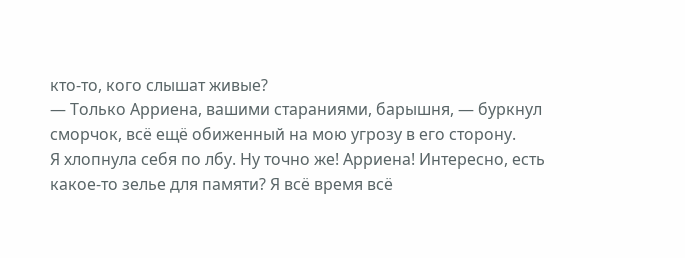кто-то, кого слышат живые?
— Только Арриена, вашими стараниями, барышня, — буркнул сморчок, всё ещё обиженный на мою угрозу в его сторону.
Я хлопнула себя по лбу. Ну точно же! Арриена! Интересно, есть какое-то зелье для памяти? Я всё время всё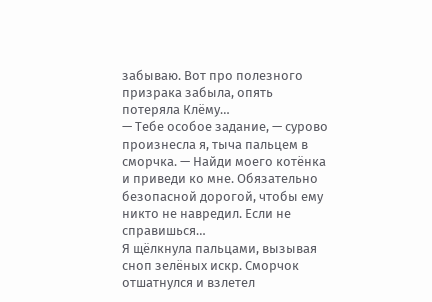забываю. Вот про полезного призрака забыла, опять потеряла Клёму…
— Тебе особое задание, — сурово произнесла я, тыча пальцем в сморчка. — Найди моего котёнка и приведи ко мне. Обязательно безопасной дорогой, чтобы ему никто не навредил. Если не справишься…
Я щёлкнула пальцами, вызывая сноп зелёных искр. Сморчок отшатнулся и взлетел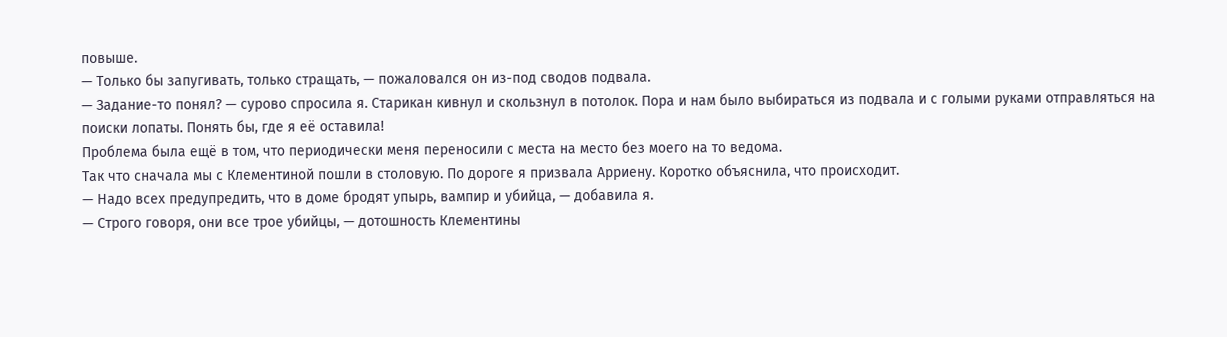повыше.
— Только бы запугивать, только стращать, — пожаловался он из-под сводов подвала.
— Задание-то понял? — сурово спросила я. Старикан кивнул и скользнул в потолок. Пора и нам было выбираться из подвала и с голыми руками отправляться на поиски лопаты. Понять бы, где я её оставила!
Проблема была ещё в том, что периодически меня переносили с места на место без моего на то ведома.
Так что сначала мы с Клементиной пошли в столовую. По дороге я призвала Арриену. Коротко объяснила, что происходит.
— Надо всех предупредить, что в доме бродят упырь, вампир и убийца, — добавила я.
— Строго говоря, они все трое убийцы, — дотошность Клементины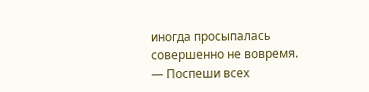иногда просыпалась совершенно не вовремя.
— Поспеши всех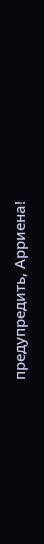предупредить, Арриена!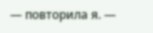— повторила я. —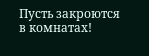Пусть закроются в комнатах!